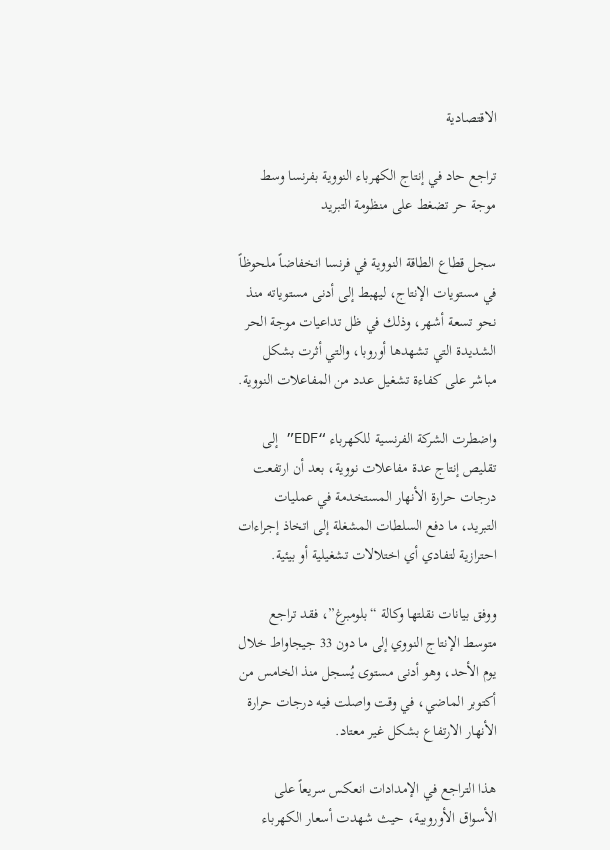الاقتصادية

تراجع حاد في إنتاج الكهرباء النووية بفرنسا وسط موجة حر تضغط على منظومة التبريد

سجل قطاع الطاقة النووية في فرنسا انخفاضاً ملحوظاً في مستويات الإنتاج، ليهبط إلى أدنى مستوياته منذ نحو تسعة أشهر، وذلك في ظل تداعيات موجة الحر الشديدة التي تشهدها أوروبا، والتي أثرت بشكل مباشر على كفاءة تشغيل عدد من المفاعلات النووية.

واضطرت الشركة الفرنسية للكهرباء “EDF” إلى تقليص إنتاج عدة مفاعلات نووية، بعد أن ارتفعت درجات حرارة الأنهار المستخدمة في عمليات التبريد، ما دفع السلطات المشغلة إلى اتخاذ إجراءات احترازية لتفادي أي اختلالات تشغيلية أو بيئية.

ووفق بيانات نقلتها وكالة “بلومبرغ”، فقد تراجع متوسط الإنتاج النووي إلى ما دون 33 جيجاواط خلال يوم الأحد، وهو أدنى مستوى يُسجل منذ الخامس من أكتوبر الماضي، في وقت واصلت فيه درجات حرارة الأنهار الارتفاع بشكل غير معتاد.

هذا التراجع في الإمدادات انعكس سريعاً على الأسواق الأوروبية، حيث شهدت أسعار الكهرباء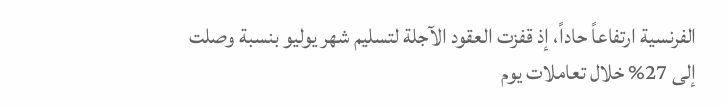الفرنسية ارتفاعاً حاداً، إذ قفزت العقود الآجلة لتسليم شهر يوليو بنسبة وصلت إلى 27% خلال تعاملات يوم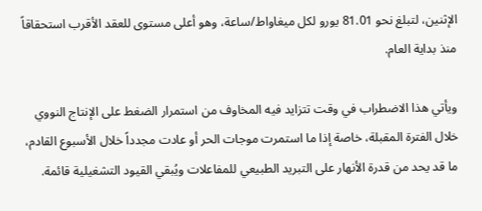الإثنين، لتبلغ نحو 81.01 يورو لكل ميغاواط/ساعة، وهو أعلى مستوى للعقد الأقرب استحقاقاً منذ بداية العام.

ويأتي هذا الاضطراب في وقت تتزايد فيه المخاوف من استمرار الضغط على الإنتاج النووي خلال الفترة المقبلة، خاصة إذا ما استمرت موجات الحر أو عادت مجدداً خلال الأسبوع القادم، ما قد يحد من قدرة الأنهار على التبريد الطبيعي للمفاعلات ويُبقي القيود التشغيلية قائمة.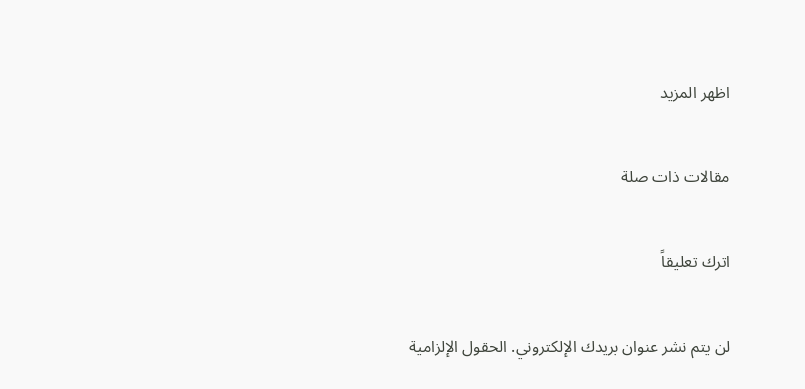اظهر المزيد

مقالات ذات صلة

اترك تعليقاً

لن يتم نشر عنوان بريدك الإلكتروني. الحقول الإلزامية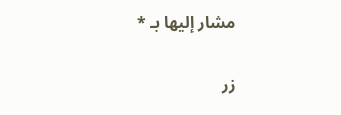مشار إليها بـ *

زر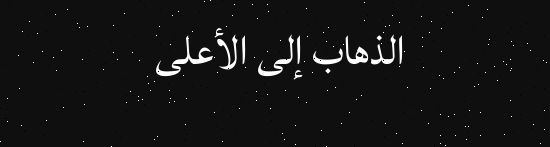الذهاب إلى الأعلى